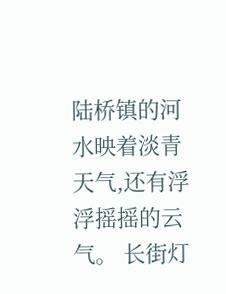陆桥镇的河水映着淡青天气,还有浮浮摇摇的云气。 长街灯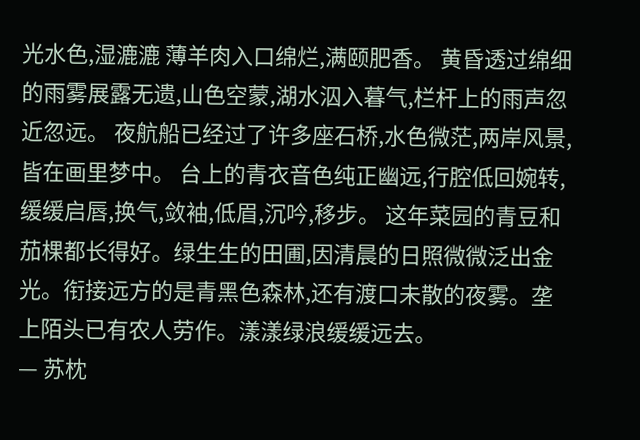光水色,湿漉漉 薄羊肉入口绵烂,满颐肥香。 黄昏透过绵细的雨雾展露无遗,山色空蒙,湖水泅入暮气,栏杆上的雨声忽近忽远。 夜航船已经过了许多座石桥,水色微茫,两岸风景,皆在画里梦中。 台上的青衣音色纯正幽远,行腔低回婉转,缓缓启唇,换气,敛袖,低眉,沉吟,移步。 这年菜园的青豆和茄棵都长得好。绿生生的田圃,因清晨的日照微微泛出金光。衔接远方的是青黑色森林,还有渡口未散的夜雾。垄上陌头已有农人劳作。漾漾绿浪缓缓远去。
— 苏枕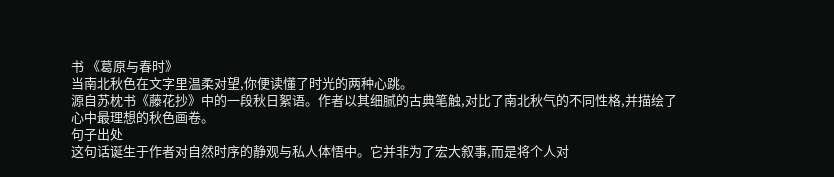书 《葛原与春时》
当南北秋色在文字里温柔对望,你便读懂了时光的两种心跳。
源自苏枕书《藤花抄》中的一段秋日絮语。作者以其细腻的古典笔触,对比了南北秋气的不同性格,并描绘了心中最理想的秋色画卷。
句子出处
这句话诞生于作者对自然时序的静观与私人体悟中。它并非为了宏大叙事,而是将个人对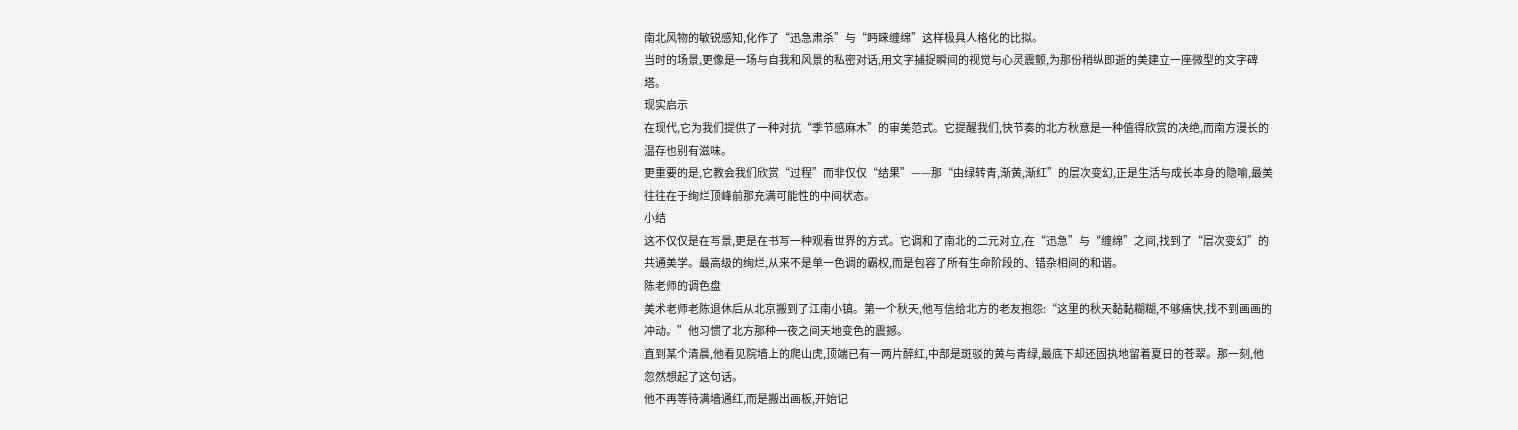南北风物的敏锐感知,化作了“迅急肃杀”与“眄睐缠绵”这样极具人格化的比拟。
当时的场景,更像是一场与自我和风景的私密对话,用文字捕捉瞬间的视觉与心灵震颤,为那份稍纵即逝的美建立一座微型的文字碑塔。
现实启示
在现代,它为我们提供了一种对抗“季节感麻木”的审美范式。它提醒我们,快节奏的北方秋意是一种值得欣赏的决绝,而南方漫长的温存也别有滋味。
更重要的是,它教会我们欣赏“过程”而非仅仅“结果”——那“由绿转青,渐黄,渐红”的层次变幻,正是生活与成长本身的隐喻,最美往往在于绚烂顶峰前那充满可能性的中间状态。
小结
这不仅仅是在写景,更是在书写一种观看世界的方式。它调和了南北的二元对立,在“迅急”与“缠绵”之间,找到了“层次变幻”的共通美学。最高级的绚烂,从来不是单一色调的霸权,而是包容了所有生命阶段的、错杂相间的和谐。
陈老师的调色盘
美术老师老陈退休后从北京搬到了江南小镇。第一个秋天,他写信给北方的老友抱怨:“这里的秋天黏黏糊糊,不够痛快,找不到画画的冲动。”他习惯了北方那种一夜之间天地变色的震撼。
直到某个清晨,他看见院墙上的爬山虎,顶端已有一两片醉红,中部是斑驳的黄与青绿,最底下却还固执地留着夏日的苍翠。那一刻,他忽然想起了这句话。
他不再等待满墙通红,而是搬出画板,开始记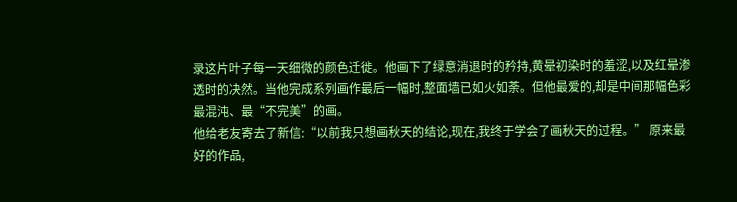录这片叶子每一天细微的颜色迁徙。他画下了绿意消退时的矜持,黄晕初染时的羞涩,以及红晕渗透时的决然。当他完成系列画作最后一幅时,整面墙已如火如荼。但他最爱的,却是中间那幅色彩最混沌、最“不完美”的画。
他给老友寄去了新信:“以前我只想画秋天的结论,现在,我终于学会了画秋天的过程。” 原来最好的作品,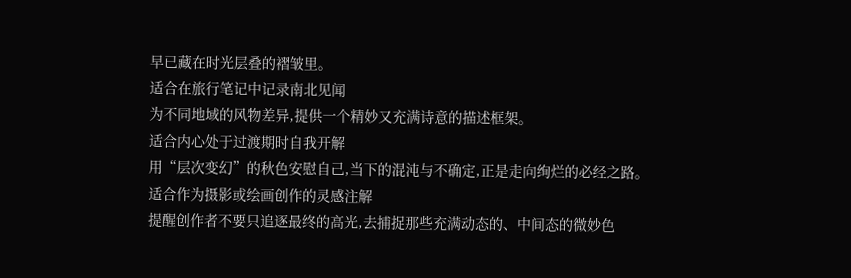早已藏在时光层叠的褶皱里。
适合在旅行笔记中记录南北见闻
为不同地域的风物差异,提供一个精妙又充满诗意的描述框架。
适合内心处于过渡期时自我开解
用“层次变幻”的秋色安慰自己,当下的混沌与不确定,正是走向绚烂的必经之路。
适合作为摄影或绘画创作的灵感注解
提醒创作者不要只追逐最终的高光,去捕捉那些充满动态的、中间态的微妙色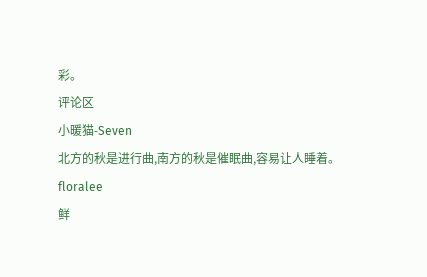彩。
评论区
小暖猫-Seven
北方的秋是进行曲,南方的秋是催眠曲,容易让人睡着。
floralee
鲜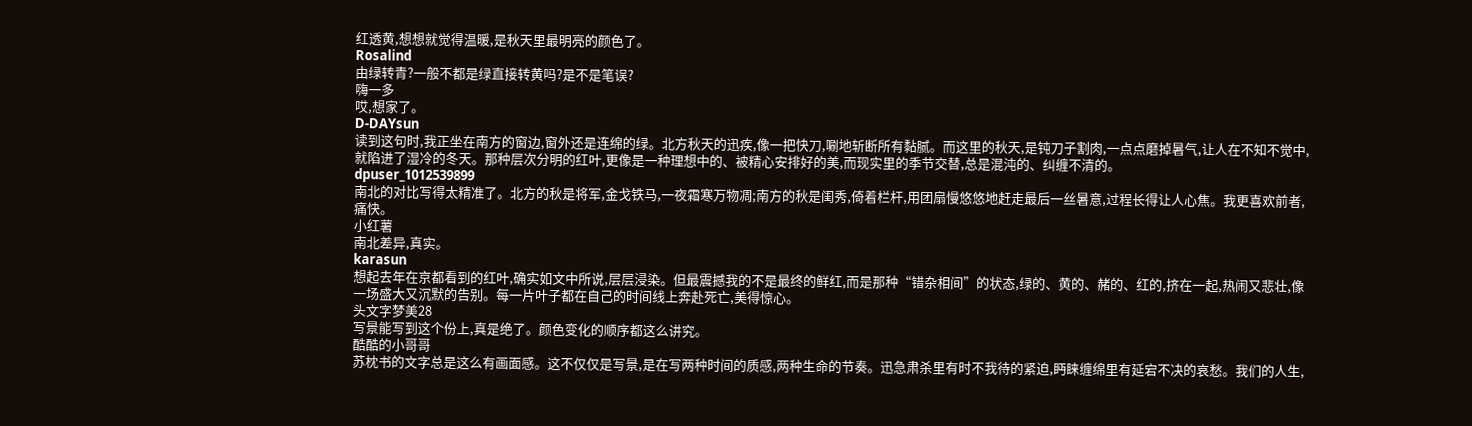红透黄,想想就觉得温暖,是秋天里最明亮的颜色了。
Rosalind
由绿转青?一般不都是绿直接转黄吗?是不是笔误?
嗨一多
哎,想家了。
D-DAYsun
读到这句时,我正坐在南方的窗边,窗外还是连绵的绿。北方秋天的迅疾,像一把快刀,唰地斩断所有黏腻。而这里的秋天,是钝刀子割肉,一点点磨掉暑气,让人在不知不觉中,就陷进了湿冷的冬天。那种层次分明的红叶,更像是一种理想中的、被精心安排好的美,而现实里的季节交替,总是混沌的、纠缠不清的。
dpuser_1012539899
南北的对比写得太精准了。北方的秋是将军,金戈铁马,一夜霜寒万物凋;南方的秋是闺秀,倚着栏杆,用团扇慢悠悠地赶走最后一丝暑意,过程长得让人心焦。我更喜欢前者,痛快。
小红薯
南北差异,真实。
karasun
想起去年在京都看到的红叶,确实如文中所说,层层浸染。但最震撼我的不是最终的鲜红,而是那种“错杂相间”的状态,绿的、黄的、赭的、红的,挤在一起,热闹又悲壮,像一场盛大又沉默的告别。每一片叶子都在自己的时间线上奔赴死亡,美得惊心。
头文字梦美28
写景能写到这个份上,真是绝了。颜色变化的顺序都这么讲究。
酷酷的小哥哥
苏枕书的文字总是这么有画面感。这不仅仅是写景,是在写两种时间的质感,两种生命的节奏。迅急肃杀里有时不我待的紧迫,眄睐缠绵里有延宕不决的哀愁。我们的人生,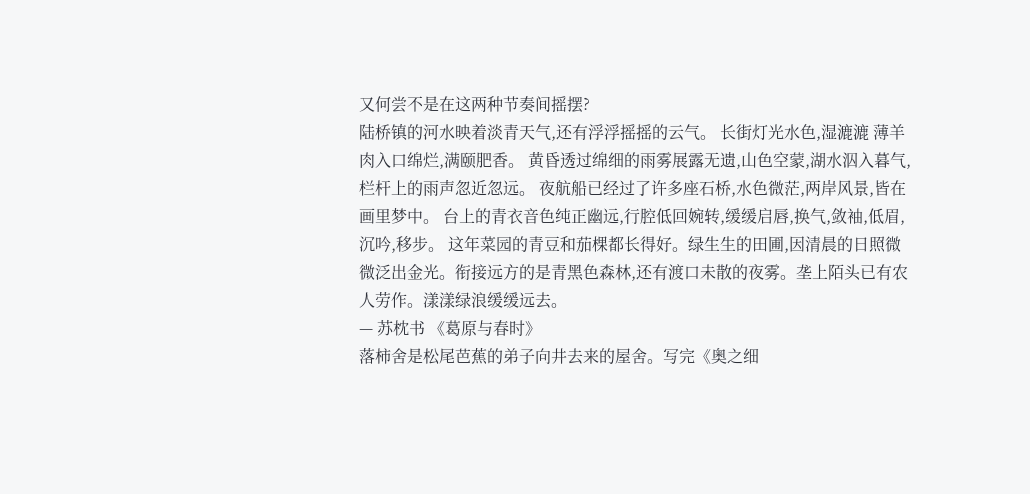又何尝不是在这两种节奏间摇摆?
陆桥镇的河水映着淡青天气,还有浮浮摇摇的云气。 长街灯光水色,湿漉漉 薄羊肉入口绵烂,满颐肥香。 黄昏透过绵细的雨雾展露无遗,山色空蒙,湖水泅入暮气,栏杆上的雨声忽近忽远。 夜航船已经过了许多座石桥,水色微茫,两岸风景,皆在画里梦中。 台上的青衣音色纯正幽远,行腔低回婉转,缓缓启唇,换气,敛袖,低眉,沉吟,移步。 这年菜园的青豆和茄棵都长得好。绿生生的田圃,因清晨的日照微微泛出金光。衔接远方的是青黑色森林,还有渡口未散的夜雾。垄上陌头已有农人劳作。漾漾绿浪缓缓远去。
— 苏枕书 《葛原与春时》
落柿舍是松尾芭蕉的弟子向井去来的屋舍。写完《奥之细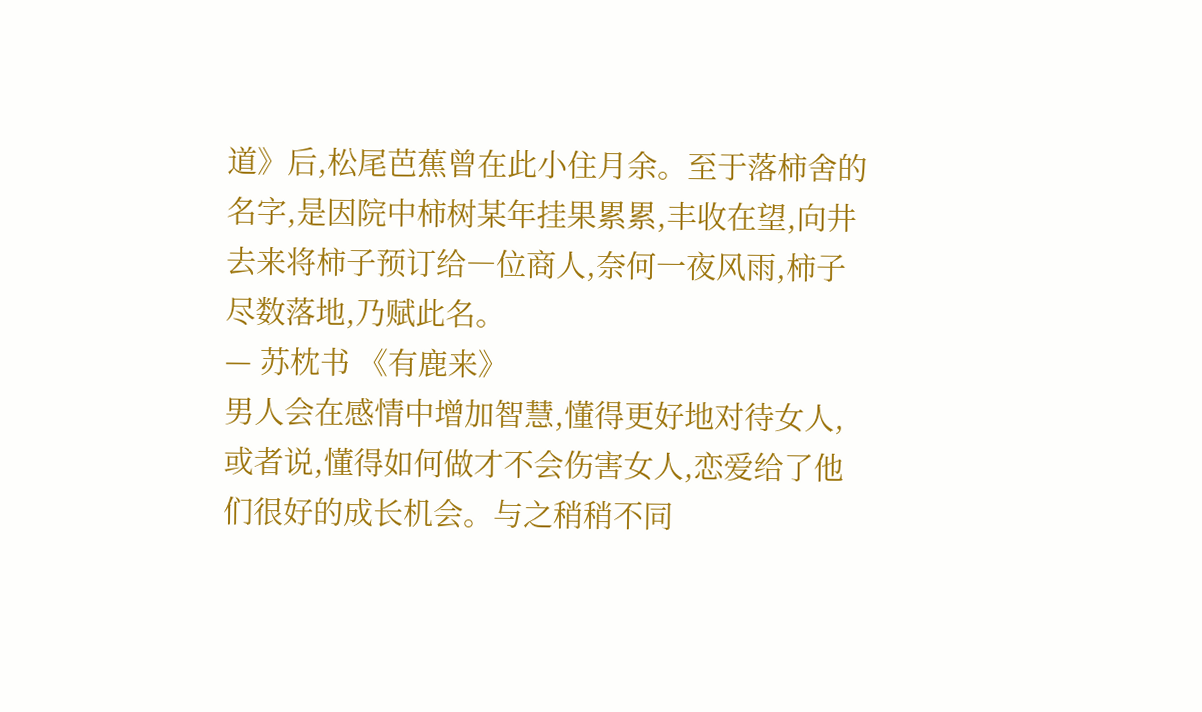道》后,松尾芭蕉曾在此小住月余。至于落柿舍的名字,是因院中柿树某年挂果累累,丰收在望,向井去来将柿子预订给―位商人,奈何一夜风雨,柿子尽数落地,乃赋此名。
— 苏枕书 《有鹿来》
男人会在感情中增加智慧,懂得更好地对待女人,或者说,懂得如何做才不会伤害女人,恋爱给了他们很好的成长机会。与之稍稍不同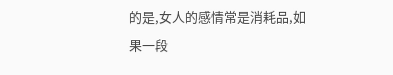的是,女人的感情常是消耗品,如果一段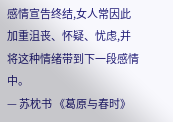感情宣告终结,女人常因此加重沮丧、怀疑、忧虑,并将这种情绪带到下一段感情中。
— 苏枕书 《葛原与春时》